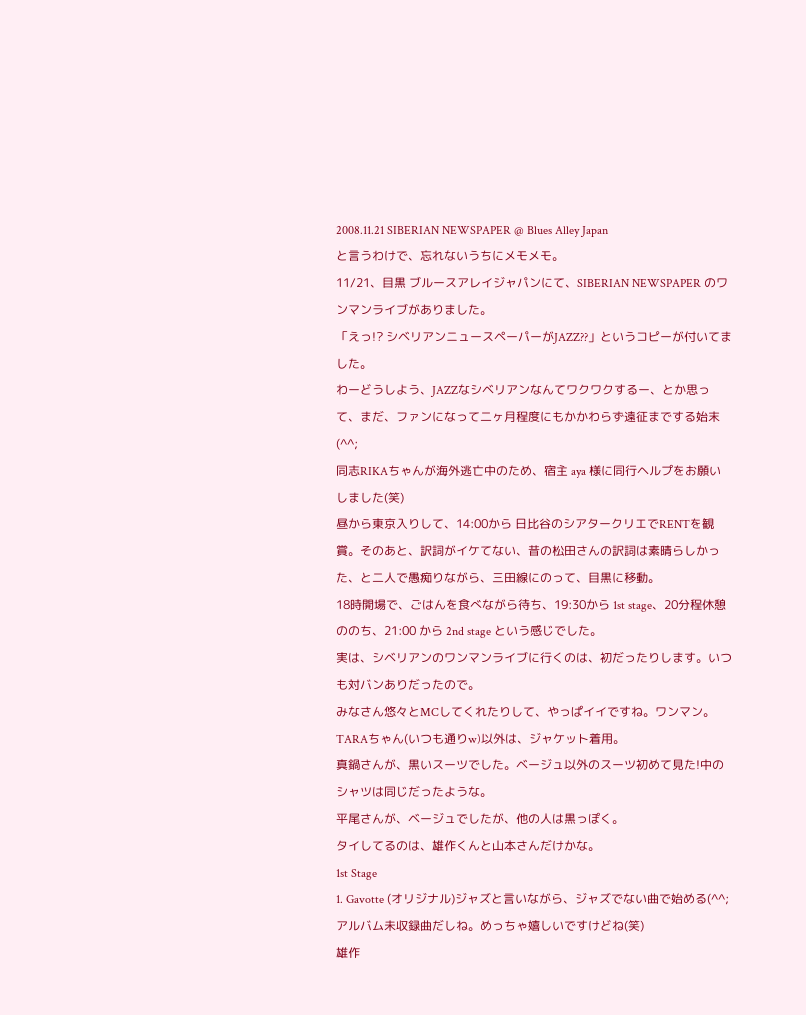2008.11.21 SIBERIAN NEWSPAPER @ Blues Alley Japan
と言うわけで、忘れないうちにメモメモ。
11/21、目黒 ブルースアレイジャパンにて、SIBERIAN NEWSPAPER のワンマンライブがありました。
「えっ!? シベリアンニュースペーパーがJAZZ??」というコピーが付いてました。
わーどうしよう、JAZZなシベリアンなんてワクワクするー、とか思って、まだ、ファンになって二ヶ月程度にもかかわらず遠征までする始末(^^;
同志RIKAちゃんが海外逃亡中のため、宿主 aya 様に同行ヘルプをお願いしました(笑)
昼から東京入りして、14:00から 日比谷のシアタークリエでRENTを観賞。そのあと、訳詞がイケてない、昔の松田さんの訳詞は素晴らしかった、と二人で愚痴りながら、三田線にのって、目黒に移動。
18時開場で、ごはんを食べながら待ち、19:30から 1st stage、20分程休憩ののち、21:00 から 2nd stage という感じでした。
実は、シベリアンのワンマンライブに行くのは、初だったりします。いつも対バンありだったので。
みなさん悠々とMCしてくれたりして、やっぱイイですね。ワンマン。
TARAちゃん(いつも通りw)以外は、ジャケット着用。
真鍋さんが、黒いスーツでした。ベージュ以外のスーツ初めて見た!中のシャツは同じだったような。
平尾さんが、ベージュでしたが、他の人は黒っぽく。
タイしてるのは、雄作くんと山本さんだけかな。
1st Stage
1. Gavotte (オリジナル)ジャズと言いながら、ジャズでない曲で始める(^^;
アルバム未収録曲だしね。めっちゃ嬉しいですけどね(笑)
雄作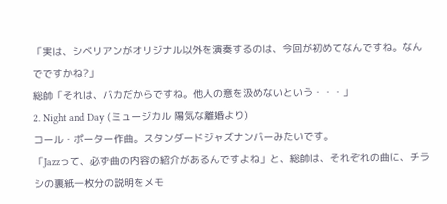「実は、シベリアンがオリジナル以外を演奏するのは、今回が初めてなんですね。なんでですかね?」
総帥「それは、バカだからですね。他人の意を汲めないという・・・」
2. Night and Day (ミュージカル 陽気な離婚より)
コール・ポーター作曲。スタンダードジャズナンバーみたいです。
「Jazzって、必ず曲の内容の紹介があるんですよね」と、総帥は、それぞれの曲に、チラシの裏紙一枚分の説明をメモ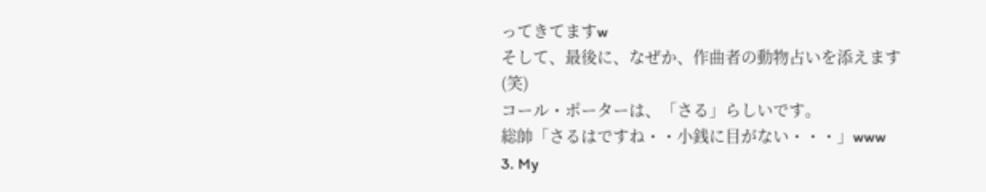ってきてますw
そして、最後に、なぜか、作曲者の動物占いを添えます(笑)
コール・ポーターは、「さる」らしいです。
総帥「さるはですね・・小銭に目がない・・・」www
3. My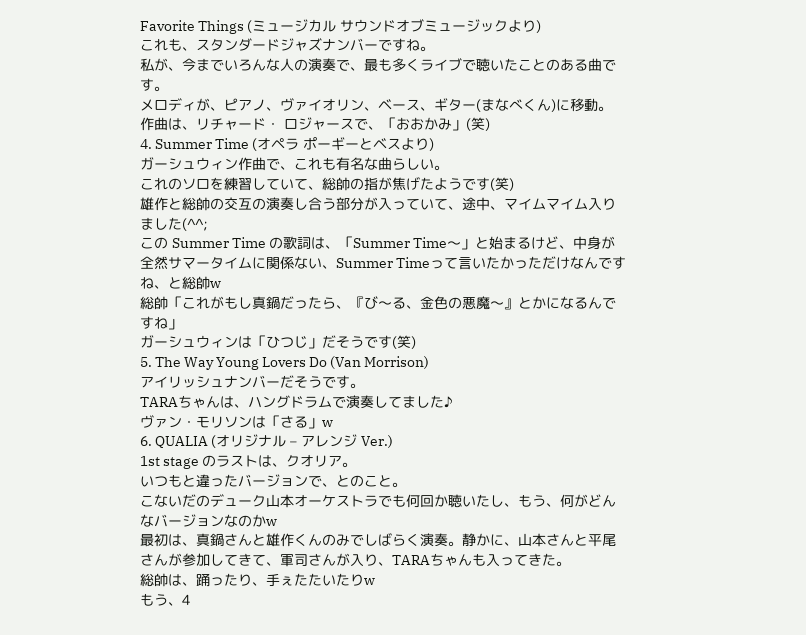Favorite Things (ミュージカル サウンドオブミュージックより)
これも、スタンダードジャズナンバーですね。
私が、今までいろんな人の演奏で、最も多くライブで聴いたことのある曲です。
メロディが、ピアノ、ヴァイオリン、ベース、ギター(まなべくん)に移動。
作曲は、リチャード・ ロジャースで、「おおかみ」(笑)
4. Summer Time (オペラ ポーギーとベスより)
ガーシュウィン作曲で、これも有名な曲らしい。
これのソロを練習していて、総帥の指が焦げたようです(笑)
雄作と総帥の交互の演奏し合う部分が入っていて、途中、マイムマイム入りました(^^;
この Summer Time の歌詞は、「Summer Time〜」と始まるけど、中身が全然サマータイムに関係ない、Summer Timeって言いたかっただけなんですね、と総帥w
総帥「これがもし真鍋だったら、『び〜る、金色の悪魔〜』とかになるんですね」
ガーシュウィンは「ひつじ」だそうです(笑)
5. The Way Young Lovers Do (Van Morrison)
アイリッシュナンバーだそうです。
TARAちゃんは、ハングドラムで演奏してました♪
ヴァン・モリソンは「さる」w
6. QUALIA (オリジナル – アレンジ Ver.)
1st stage のラストは、クオリア。
いつもと違ったバージョンで、とのこと。
こないだのデューク山本オーケストラでも何回か聴いたし、もう、何がどんなバージョンなのかw
最初は、真鍋さんと雄作くんのみでしばらく演奏。静かに、山本さんと平尾さんが参加してきて、軍司さんが入り、TARAちゃんも入ってきた。
総帥は、踊ったり、手ぇたたいたりw
もう、4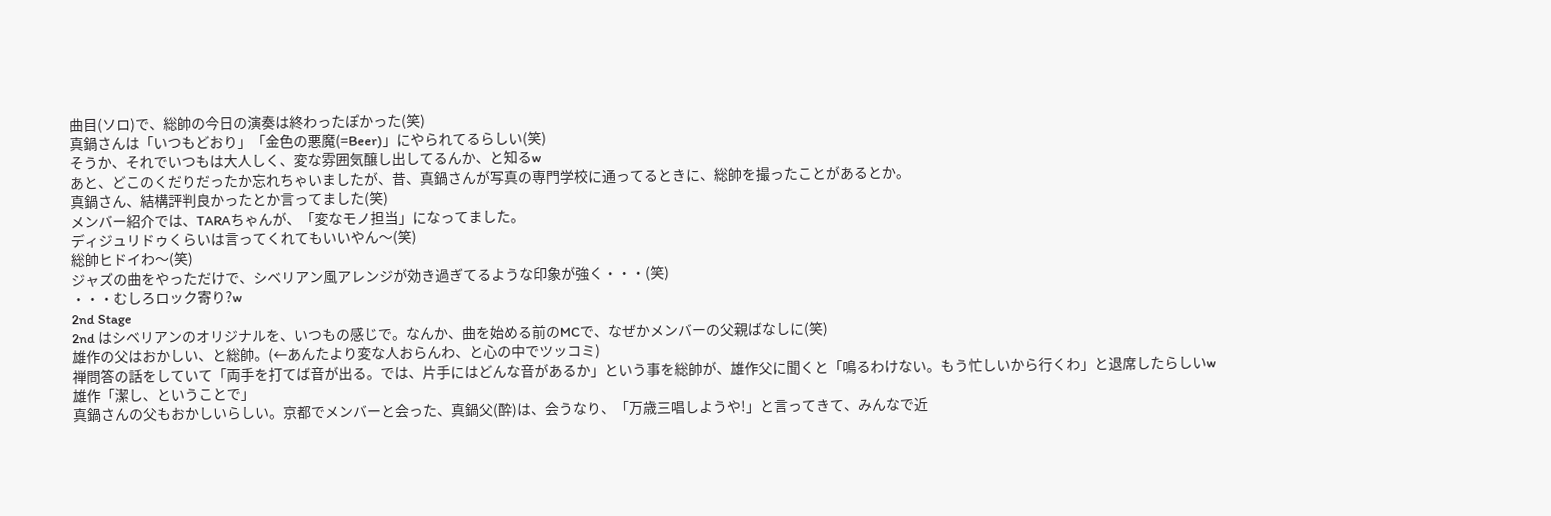曲目(ソロ)で、総帥の今日の演奏は終わったぽかった(笑)
真鍋さんは「いつもどおり」「金色の悪魔(=Beer)」にやられてるらしい(笑)
そうか、それでいつもは大人しく、変な雰囲気醸し出してるんか、と知るw
あと、どこのくだりだったか忘れちゃいましたが、昔、真鍋さんが写真の専門学校に通ってるときに、総帥を撮ったことがあるとか。
真鍋さん、結構評判良かったとか言ってました(笑)
メンバー紹介では、TARAちゃんが、「変なモノ担当」になってました。
ディジュリドゥくらいは言ってくれてもいいやん〜(笑)
総帥ヒドイわ〜(笑)
ジャズの曲をやっただけで、シベリアン風アレンジが効き過ぎてるような印象が強く・・・(笑)
・・・むしろロック寄り?w
2nd Stage
2nd はシベリアンのオリジナルを、いつもの感じで。なんか、曲を始める前のMCで、なぜかメンバーの父親ばなしに(笑)
雄作の父はおかしい、と総帥。(←あんたより変な人おらんわ、と心の中でツッコミ)
禅問答の話をしていて「両手を打てば音が出る。では、片手にはどんな音があるか」という事を総帥が、雄作父に聞くと「鳴るわけない。もう忙しいから行くわ」と退席したらしいw
雄作「潔し、ということで」
真鍋さんの父もおかしいらしい。京都でメンバーと会った、真鍋父(酔)は、会うなり、「万歳三唱しようや!」と言ってきて、みんなで近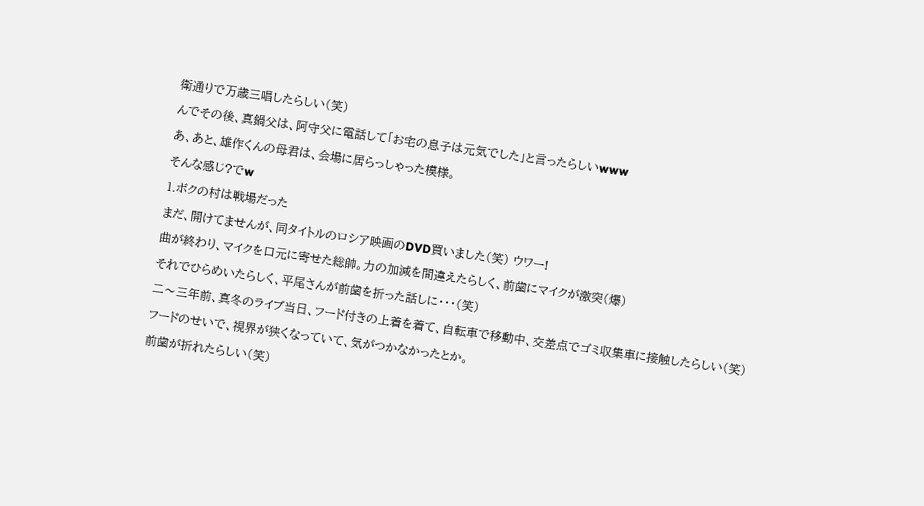衛通りで万歳三唱したらしい(笑)
んでその後、真鍋父は、阿守父に電話して「お宅の息子は元気でした」と言ったらしいwww
あ、あと、雄作くんの母君は、会場に居らっしゃった模様。
そんな感じ?でw
1.ボクの村は戦場だった
まだ、開けてませんが、同タイトルのロシア映画のDVD買いました(笑) ウワー!
曲が終わり、マイクを口元に寄せた総帥。力の加減を間違えたらしく、前歯にマイクが激突(爆)
それでひらめいたらしく、平尾さんが前歯を折った話しに・・・(笑)
二〜三年前、真冬のライブ当日、フード付きの上着を着て、自転車で移動中、交差点でゴミ収集車に接触したらしい(笑)
フードのせいで、視界が狭くなっていて、気がつかなかったとか。
前歯が折れたらしい(笑)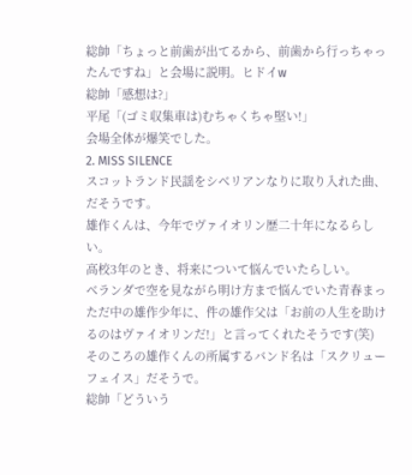総帥「ちょっと前歯が出てるから、前歯から行っちゃったんですね」と会場に説明。ヒドイw
総帥「感想は?」
平尾「(ゴミ収集車は)むちゃくちゃ堅い!」
会場全体が爆笑でした。
2. MISS SILENCE
スコットランド民謡をシベリアンなりに取り入れた曲、だそうです。
雄作くんは、今年でヴァイオリン歴二十年になるらしい。
高校3年のとき、将来について悩んでいたらしい。
ベランダで空を見ながら明け方まで悩んでいた青春まっただ中の雄作少年に、件の雄作父は「お前の人生を助けるのはヴァイオリンだ!」と言ってくれたそうです(笑)
そのころの雄作くんの所属するバンド名は「スクリューフェイス」だそうで。
総帥「どういう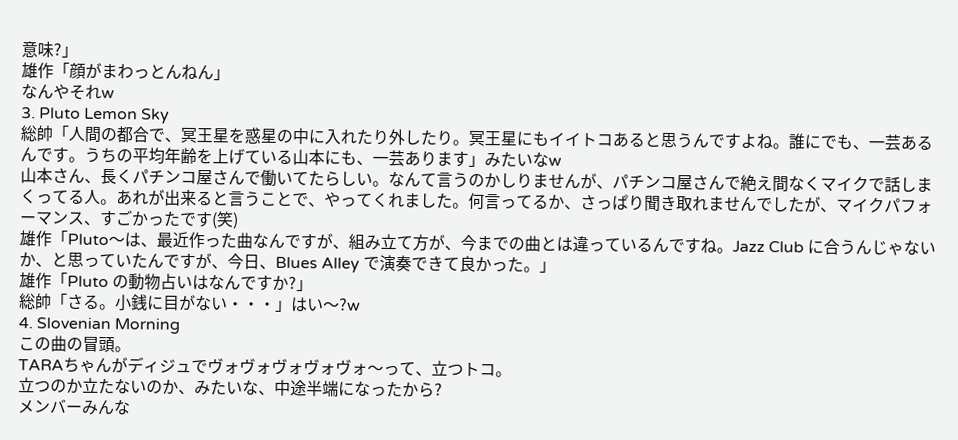意味?」
雄作「顔がまわっとんねん」
なんやそれw
3. Pluto Lemon Sky
総帥「人間の都合で、冥王星を惑星の中に入れたり外したり。冥王星にもイイトコあると思うんですよね。誰にでも、一芸あるんです。うちの平均年齢を上げている山本にも、一芸あります」みたいなw
山本さん、長くパチンコ屋さんで働いてたらしい。なんて言うのかしりませんが、パチンコ屋さんで絶え間なくマイクで話しまくってる人。あれが出来ると言うことで、やってくれました。何言ってるか、さっぱり聞き取れませんでしたが、マイクパフォーマンス、すごかったです(笑)
雄作「Pluto〜は、最近作った曲なんですが、組み立て方が、今までの曲とは違っているんですね。Jazz Club に合うんじゃないか、と思っていたんですが、今日、Blues Alley で演奏できて良かった。」
雄作「Pluto の動物占いはなんですか?」
総帥「さる。小銭に目がない・・・」はい〜?w
4. Slovenian Morning
この曲の冒頭。
TARAちゃんがディジュでヴォヴォヴォヴォヴォ〜って、立つトコ。
立つのか立たないのか、みたいな、中途半端になったから?
メンバーみんな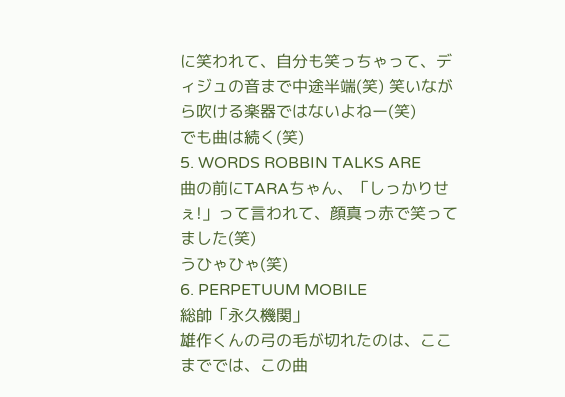に笑われて、自分も笑っちゃって、ディジュの音まで中途半端(笑) 笑いながら吹ける楽器ではないよねー(笑)
でも曲は続く(笑)
5. WORDS ROBBIN TALKS ARE
曲の前にTARAちゃん、「しっかりせぇ!」って言われて、顔真っ赤で笑ってました(笑)
うひゃひゃ(笑)
6. PERPETUUM MOBILE
総帥「永久機関」
雄作くんの弓の毛が切れたのは、ここまででは、この曲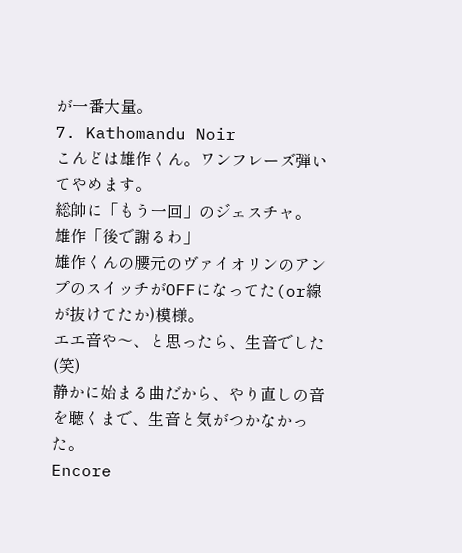が一番大量。
7. Kathomandu Noir
こんどは雄作くん。ワンフレーズ弾いてやめます。
総帥に「もう一回」のジェスチャ。
雄作「後で謝るわ」
雄作くんの腰元のヴァイオリンのアンプのスイッチがOFFになってた(or線が抜けてたか)模様。
エエ音や〜、と思ったら、生音でした(笑)
静かに始まる曲だから、やり直しの音を聴くまで、生音と気がつかなかった。
Encore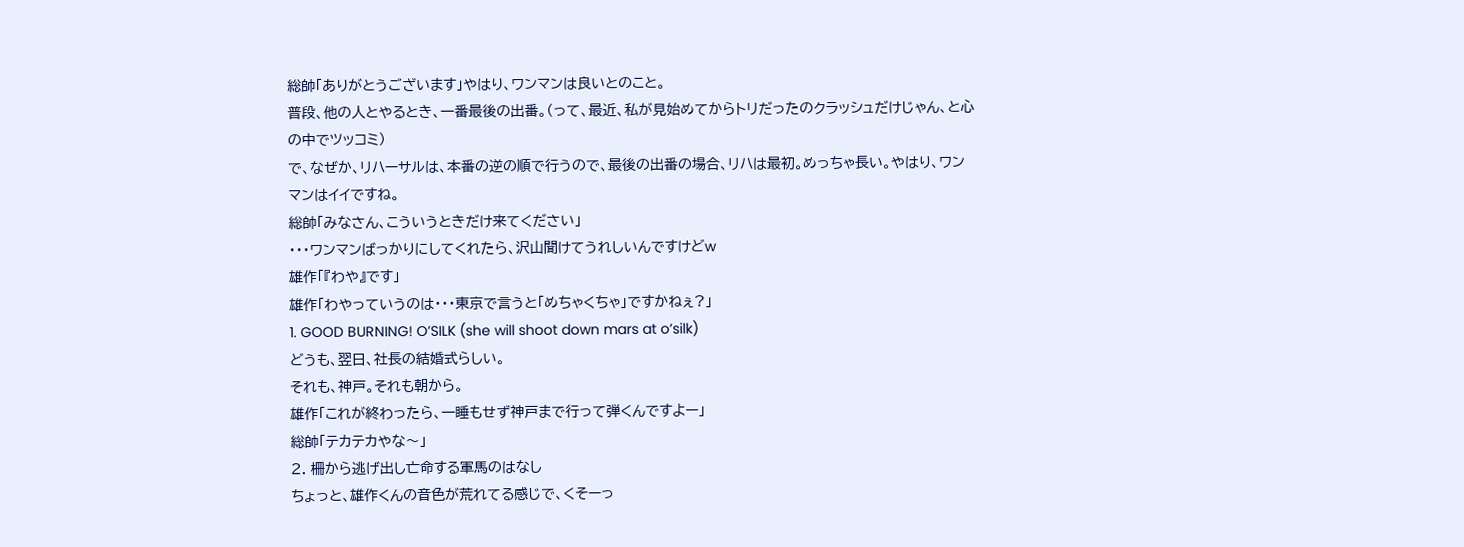総帥「ありがとうございます」やはり、ワンマンは良いとのこと。
普段、他の人とやるとき、一番最後の出番。(って、最近、私が見始めてからトリだったのクラッシュだけじゃん、と心の中でツッコミ)
で、なぜか、リハーサルは、本番の逆の順で行うので、最後の出番の場合、リハは最初。めっちゃ長い。やはり、ワンマンはイイですね。
総帥「みなさん、こういうときだけ来てください」
・・・ワンマンばっかりにしてくれたら、沢山聞けてうれしいんですけどw
雄作「『わや』です」
雄作「わやっていうのは・・・東京で言うと「めちゃくちゃ」ですかねぇ?」
1. GOOD BURNING! O’SILK (she will shoot down mars at o’silk)
どうも、翌日、社長の結婚式らしい。
それも、神戸。それも朝から。
雄作「これが終わったら、一睡もせず神戸まで行って弾くんですよー」
総帥「テカテカやな〜」
2. 柵から逃げ出し亡命する軍馬のはなし
ちょっと、雄作くんの音色が荒れてる感じで、くそーっ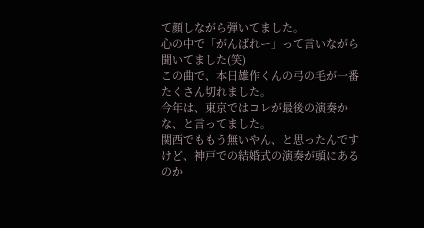て顔しながら弾いてました。
心の中で「がんばれー」って言いながら聞いてました(笑)
この曲で、本日雄作くんの弓の毛が一番たくさん切れました。
今年は、東京ではコレが最後の演奏かな、と言ってました。
関西でももう無いやん、と思ったんですけど、神戸での結婚式の演奏が頭にあるのか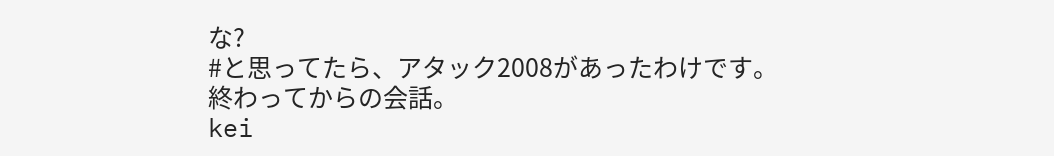な?
#と思ってたら、アタック2008があったわけです。
終わってからの会話。
kei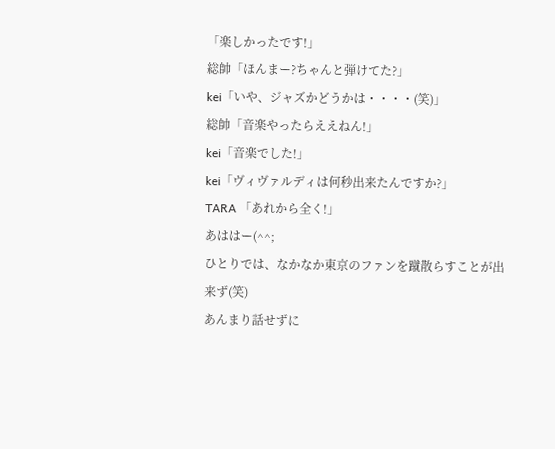「楽しかったです!」
総帥「ほんまー?ちゃんと弾けてた?」
kei「いや、ジャズかどうかは・・・・(笑)」
総帥「音楽やったらええねん!」
kei「音楽でした!」
kei「ヴィヴァルディは何秒出来たんですか?」
TARA 「あれから全く!」
あははー(^^;
ひとりでは、なかなか東京のファンを蹴散らすことが出来ず(笑)
あんまり話せずに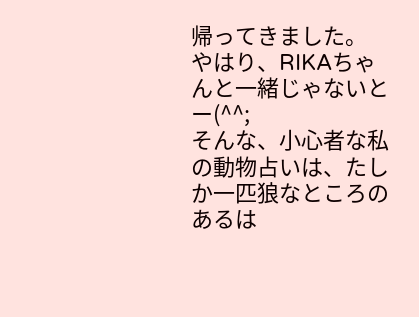帰ってきました。
やはり、RIKAちゃんと一緒じゃないとー(^^;
そんな、小心者な私の動物占いは、たしか一匹狼なところのあるは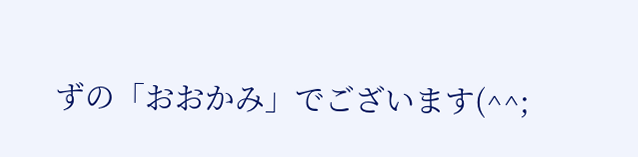ずの「おおかみ」でございます(^^;